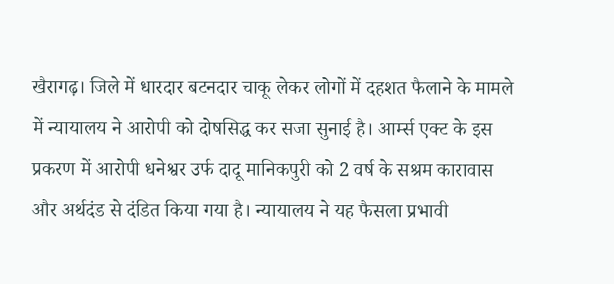खैरागढ़। जिले में धारदार बटनदार चाकू लेकर लोगों में दहशत फैलाने के मामले में न्यायालय ने आरोपी को दोषसिद्ध कर सजा सुनाई है। आर्म्स एक्ट के इस प्रकरण में आरोपी धनेश्वर उर्फ दादू मानिकपुरी को 2 वर्ष के सश्रम कारावास और अर्थदंड से दंडित किया गया है। न्यायालय ने यह फैसला प्रभावी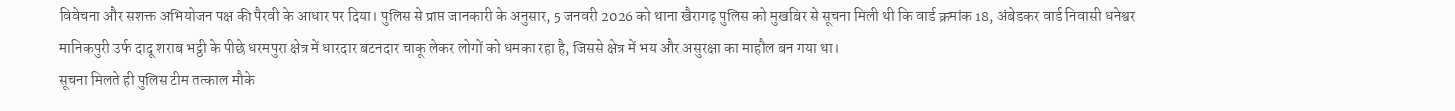विवेचना और सशक्त अभियोजन पक्ष की पैरवी के आधार पर दिया। पुलिस से प्राप्त जानकारी के अनुसार, 5 जनवरी 2026 को थाना खैरागढ़ पुलिस को मुखबिर से सूचना मिली थी कि वार्ड क्रमांक 18, अंबेडकर वार्ड निवासी धनेश्वर मानिकपुरी उर्फ दादू शराब भट्ठी के पीछे धरमपुरा क्षेत्र में धारदार बटनदार चाकू लेकर लोगों को धमका रहा है, जिससे क्षेत्र में भय और असुरक्षा का माहौल बन गया था।
सूचना मिलते ही पुलिस टीम तत्काल मौके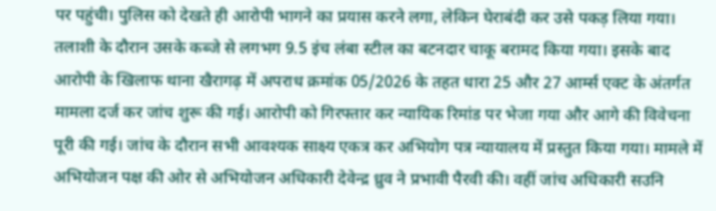पर पहुंची। पुलिस को देखते ही आरोपी भागने का प्रयास करने लगा, लेकिन घेराबंदी कर उसे पकड़ लिया गया। तलाशी के दौरान उसके कब्जे से लगभग 9.5 इंच लंबा स्टील का बटनदार चाकू बरामद किया गया। इसके बाद आरोपी के खिलाफ थाना खैरागढ़ में अपराध क्रमांक 05/2026 के तहत धारा 25 और 27 आर्म्स एक्ट के अंतर्गत मामला दर्ज कर जांच शुरू की गई। आरोपी को गिरफ्तार कर न्यायिक रिमांड पर भेजा गया और आगे की विवेचना पूरी की गई। जांच के दौरान सभी आवश्यक साक्ष्य एकत्र कर अभियोग पत्र न्यायालय में प्रस्तुत किया गया। मामले में अभियोजन पक्ष की ओर से अभियोजन अधिकारी देवेन्द्र ध्रुव ने प्रभावी पैरवी की। वहीं जांच अधिकारी सउनि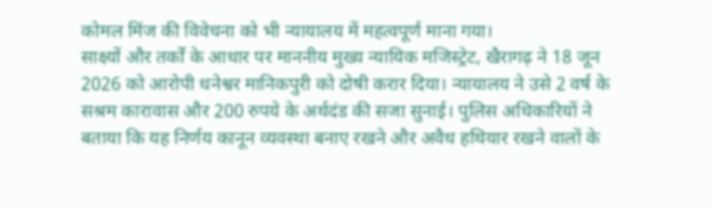कोमल मिंज की विवेचना को भी न्यायालय में महत्वपूर्ण माना गया।
साक्ष्यों और तर्कों के आधार पर माननीय मुख्य न्यायिक मजिस्ट्रेट, खैरागढ़ ने 18 जून 2026 को आरोपी धनेश्वर मानिकपुरी को दोषी करार दिया। न्यायालय ने उसे 2 वर्ष के सश्रम कारावास और 200 रुपये के अर्थदंड की सजा सुनाई। पुलिस अधिकारियों ने बताया कि यह निर्णय कानून व्यवस्था बनाए रखने और अवैध हथियार रखने वालों के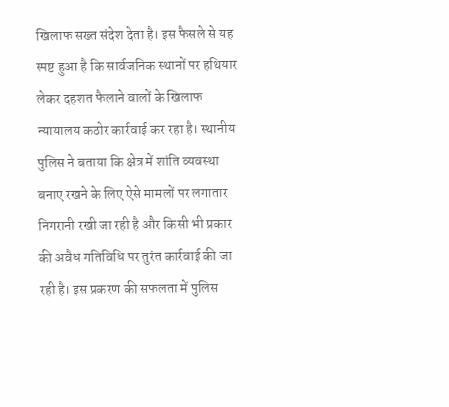खिलाफ सख्त संदेश देता है। इस फैसले से यह स्पष्ट हुआ है कि सार्वजनिक स्थानों पर हथियार लेकर दहशत फैलाने वालों के खिलाफ न्यायालय कठोर कार्रवाई कर रहा है। स्थानीय पुलिस ने बताया कि क्षेत्र में शांति व्यवस्था बनाए रखने के लिए ऐसे मामलों पर लगातार निगरानी रखी जा रही है और किसी भी प्रकार की अवैध गतिविधि पर तुरंत कार्रवाई की जा रही है। इस प्रकरण की सफलता में पुलिस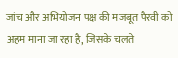जांच और अभियोजन पक्ष की मजबूत पैरवी को अहम माना जा रहा है, जिसके चलते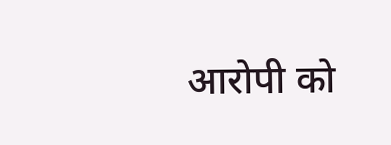आरोपी को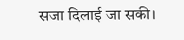सजा दिलाई जा सकी।